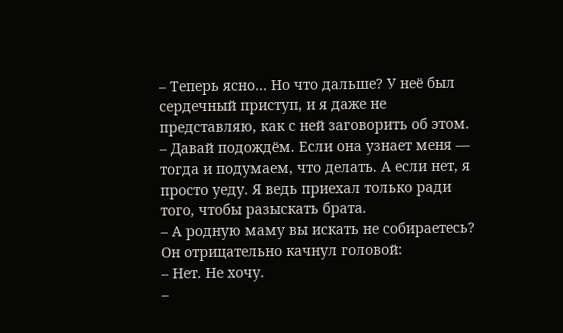– Теперь ясно… Но что дальше? У неё был сердечный приступ, и я даже не представляю, как с ней заговорить об этом.
– Давай подождём. Если она узнает меня — тогда и подумаем, что делать. А если нет, я просто уеду. Я ведь приехал только ради того, чтобы разыскать брата.
– А родную маму вы искать не собираетесь?
Он отрицательно качнул головой:
– Нет. Не хочу.
–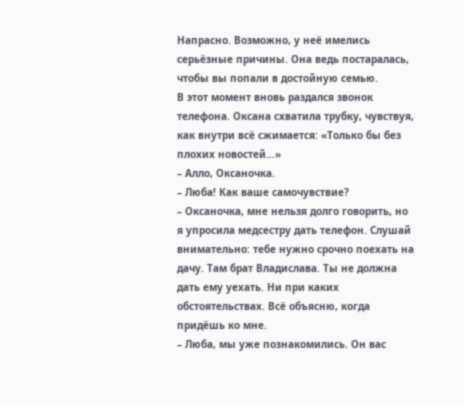Напрасно. Возможно, у неё имелись серьёзные причины. Она ведь постаралась, чтобы вы попали в достойную семью.
В этот момент вновь раздался звонок телефона. Оксана схватила трубку, чувствуя, как внутри всё сжимается: «Только бы без плохих новостей…»
– Алло, Оксаночка.
– Люба! Как ваше самочувствие?
– Оксаночка, мне нельзя долго говорить, но я упросила медсестру дать телефон. Слушай внимательно: тебе нужно срочно поехать на дачу. Там брат Владислава. Ты не должна дать ему уехать. Ни при каких обстоятельствах. Всё объясню, когда придёшь ко мне.
– Люба, мы уже познакомились. Он вас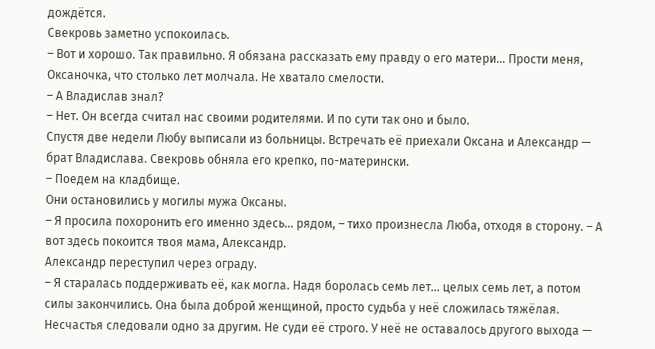дождётся.
Свекровь заметно успокоилась.
– Вот и хорошо. Так правильно. Я обязана рассказать ему правду о его матери… Прости меня, Оксаночка, что столько лет молчала. Не хватало смелости.
– А Владислав знал?
– Нет. Он всегда считал нас своими родителями. И по сути так оно и было.
Спустя две недели Любу выписали из больницы. Встречать её приехали Оксана и Александр — брат Владислава. Свекровь обняла его крепко, по-матерински.
– Поедем на кладбище.
Они остановились у могилы мужа Оксаны.
– Я просила похоронить его именно здесь… рядом, – тихо произнесла Люба, отходя в сторону. – А вот здесь покоится твоя мама, Александр.
Александр переступил через ограду.
– Я старалась поддерживать её, как могла. Надя боролась семь лет… целых семь лет, а потом силы закончились. Она была доброй женщиной, просто судьба у неё сложилась тяжёлая. Несчастья следовали одно за другим. Не суди её строго. У неё не оставалось другого выхода —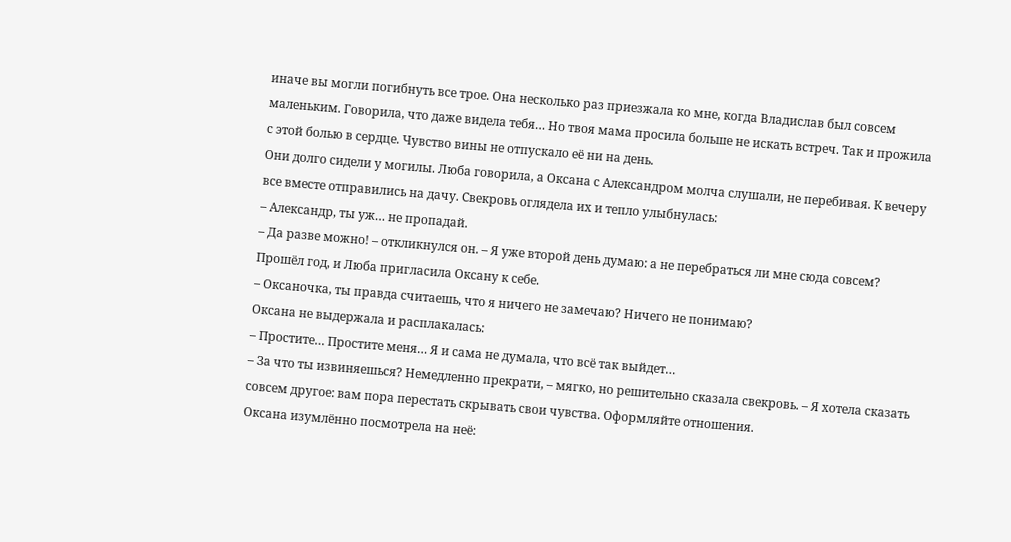иначе вы могли погибнуть все трое. Она несколько раз приезжала ко мне, когда Владислав был совсем маленьким. Говорила, что даже видела тебя… Но твоя мама просила больше не искать встреч. Так и прожила с этой болью в сердце. Чувство вины не отпускало её ни на день.
Они долго сидели у могилы. Люба говорила, а Оксана с Александром молча слушали, не перебивая. К вечеру все вместе отправились на дачу. Свекровь оглядела их и тепло улыбнулась:
– Александр, ты уж… не пропадай.
– Да разве можно! – откликнулся он. – Я уже второй день думаю: а не перебраться ли мне сюда совсем?
Прошёл год, и Люба пригласила Оксану к себе.
– Оксаночка, ты правда считаешь, что я ничего не замечаю? Ничего не понимаю?
Оксана не выдержала и расплакалась:
– Простите… Простите меня… Я и сама не думала, что всё так выйдет…
– За что ты извиняешься? Немедленно прекрати, – мягко, но решительно сказала свекровь. – Я хотела сказать совсем другое: вам пора перестать скрывать свои чувства. Оформляйте отношения.
Оксана изумлённо посмотрела на неё: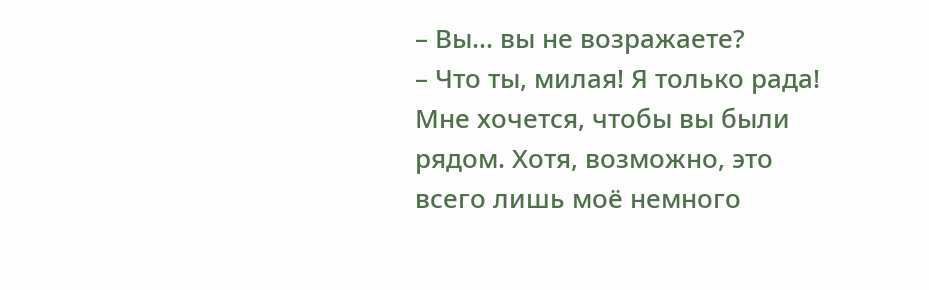– Вы… вы не возражаете?
– Что ты, милая! Я только рада! Мне хочется, чтобы вы были рядом. Хотя, возможно, это всего лишь моё немного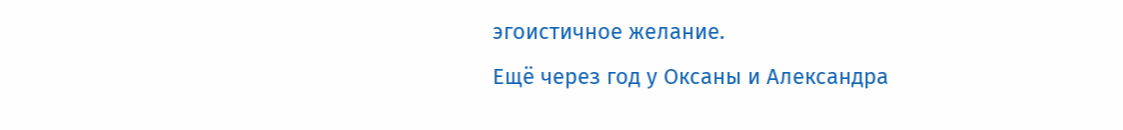эгоистичное желание.
Ещё через год у Оксаны и Александра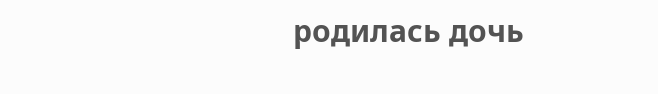родилась дочь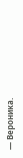— Вероника.